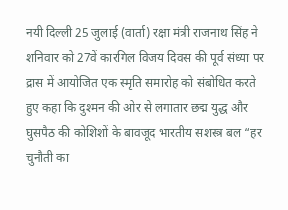नयी दिल्ली 25 जुलाई (वार्ता) रक्षा मंत्री राजनाथ सिंह ने शनिवार को 27वें कारगिल विजय दिवस की पूर्व संध्या पर द्रास में आयोजित एक स्मृति समारोह को संबोधित करते हुए कहा कि दुश्मन की ओर से लगातार छद्म युद्ध और घुसपैठ की कोशिशों के बावजूद भारतीय सशस्त्र बल “हर चुनौती का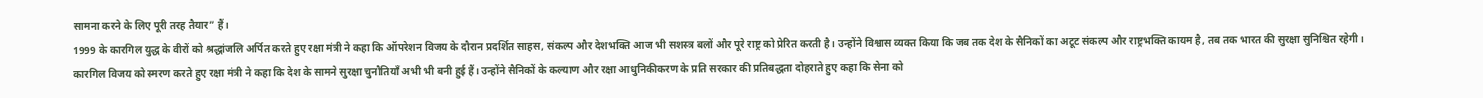सामना करने के लिए पूरी तरह तैयार” हैं।
1999 के कारगिल युद्ध के वीरों को श्रद्धांजलि अर्पित करते हुए रक्षा मंत्री ने कहा कि ऑपरेशन विजय के दौरान प्रदर्शित साहस, संकल्प और देशभक्ति आज भी सशस्त्र बलों और पूरे राष्ट्र को प्रेरित करती है। उन्होंने विश्वास व्यक्त किया कि जब तक देश के सैनिकों का अटूट संकल्प और राष्ट्रभक्ति कायम है, तब तक भारत की सुरक्षा सुनिश्चित रहेगी।
कारगिल विजय को स्मरण करते हुए रक्षा मंत्री ने कहा कि देश के सामने सुरक्षा चुनौतियाँ अभी भी बनी हुई हैं। उन्होंने सैनिकों के कल्याण और रक्षा आधुनिकीकरण के प्रति सरकार की प्रतिबद्धता दोहराते हुए कहा कि सेना को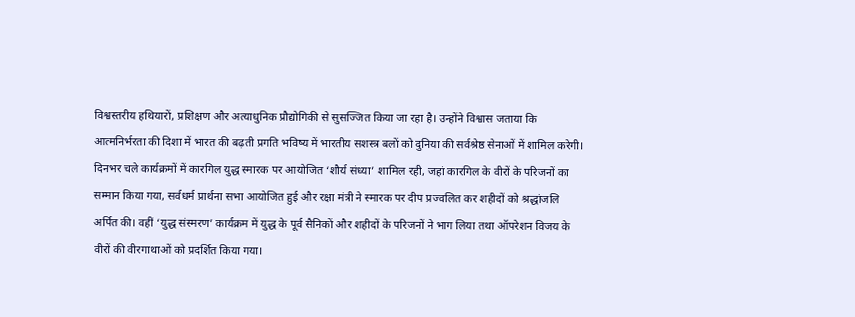विश्वस्तरीय हथियारों, प्रशिक्षण और अत्याधुनिक प्रौद्योगिकी से सुसज्जित किया जा रहा है। उन्होंने विश्वास जताया कि आत्मनिर्भरता की दिशा में भारत की बढ़ती प्रगति भविष्य में भारतीय सशस्त्र बलों को दुनिया की सर्वश्रेष्ठ सेनाओं में शामिल करेगी।
दिनभर चले कार्यक्रमों में कारगिल युद्ध स्मारक पर आयोजित ‘शौर्य संध्या’ शामिल रही, जहां कारगिल के वीरों के परिजनों का सम्मान किया गया, सर्वधर्म प्रार्थना सभा आयोजित हुई और रक्षा मंत्री ने स्मारक पर दीप प्रज्वलित कर शहीदों को श्रद्धांजलि अर्पित की। वहीं ‘युद्ध संस्मरण’ कार्यक्रम में युद्ध के पूर्व सैनिकों और शहीदों के परिजनों ने भाग लिया तथा ऑपरेशन विजय के वीरों की वीरगाथाओं को प्रदर्शित किया गया।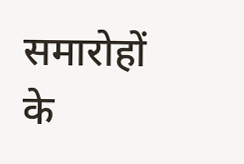समारोहों के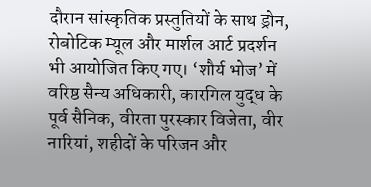दौरान सांस्कृतिक प्रस्तुतियों के साथ ड्रोन, रोबोटिक म्यूल और मार्शल आर्ट प्रदर्शन भी आयोजित किए गए। ‘शौर्य भोज’ में वरिष्ठ सैन्य अधिकारी, कारगिल युद्ध के पूर्व सैनिक, वीरता पुरस्कार विजेता, वीर नारियां, शहीदों के परिजन और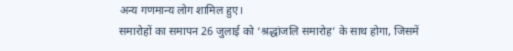अन्य गणमान्य लोग शामिल हुए।
समारोहों का समापन 26 जुलाई को ‘श्रद्धांजलि समारोह’ के साथ होगा, जिसमें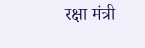रक्षा मंत्री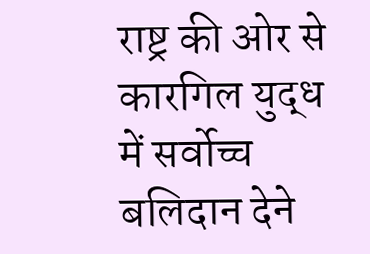राष्ट्र की ओर से कारगिल युद्ध में सर्वोच्च बलिदान देने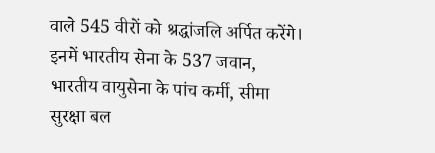वाले 545 वीरों को श्रद्धांजलि अर्पित करेंगे। इनमें भारतीय सेना के 537 जवान, भारतीय वायुसेना के पांच कर्मी, सीमा सुरक्षा बल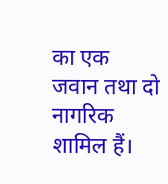का एक जवान तथा दो नागरिक शामिल हैं।